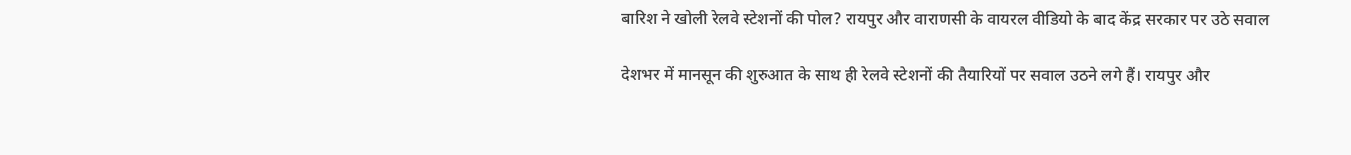बारिश ने खोली रेलवे स्टेशनों की पोल? रायपुर और वाराणसी के वायरल वीडियो के बाद केंद्र सरकार पर उठे सवाल

देशभर में मानसून की शुरुआत के साथ ही रेलवे स्टेशनों की तैयारियों पर सवाल उठने लगे हैं। रायपुर और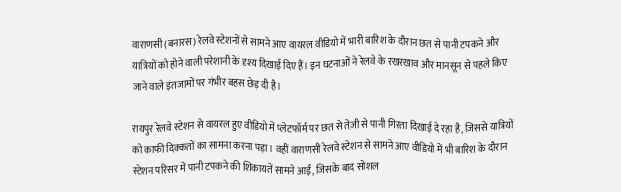वाराणसी (बनारस) रेलवे स्टेशनों से सामने आए वायरल वीडियो में भारी बारिश के दौरान छत से पानी टपकने और यात्रियों को होने वाली परेशानी के दृश्य दिखाई दिए हैं। इन घटनाओं ने रेलवे के रखरखाव और मानसून से पहले किए जाने वाले इंतजामों पर गंभीर बहस छेड़ दी है।

रायपुर रेलवे स्टेशन से वायरल हुए वीडियो में प्लेटफॉर्म पर छत से तेज़ी से पानी गिरता दिखाई दे रहा है, जिससे यात्रियों को काफी दिक्कतों का सामना करना पड़ा। वहीं वाराणसी रेलवे स्टेशन से सामने आए वीडियो में भी बारिश के दौरान स्टेशन परिसर में पानी टपकने की शिकायतें सामने आईं, जिसके बाद सोशल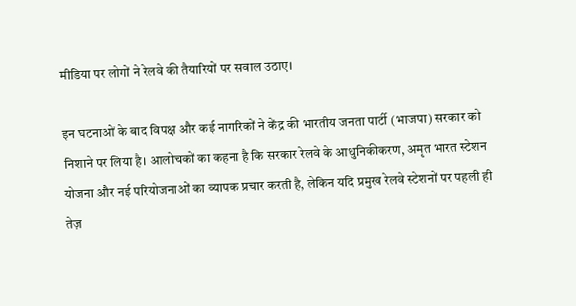मीडिया पर लोगों ने रेलवे की तैयारियों पर सवाल उठाए।

इन घटनाओं के बाद विपक्ष और कई नागरिकों ने केंद्र की भारतीय जनता पार्टी (भाजपा) सरकार को निशाने पर लिया है। आलोचकों का कहना है कि सरकार रेलवे के आधुनिकीकरण, अमृत भारत स्टेशन योजना और नई परियोजनाओं का व्यापक प्रचार करती है, लेकिन यदि प्रमुख रेलवे स्टेशनों पर पहली ही तेज़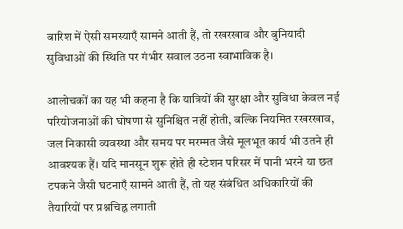बारिश में ऐसी समस्याएँ सामने आती हैं, तो रखरखाव और बुनियादी सुविधाओं की स्थिति पर गंभीर सवाल उठना स्वाभाविक है।

आलोचकों का यह भी कहना है कि यात्रियों की सुरक्षा और सुविधा केवल नई परियोजनाओं की घोषणा से सुनिश्चित नहीं होती, बल्कि नियमित रखरखाव, जल निकासी व्यवस्था और समय पर मरम्मत जैसे मूलभूत कार्य भी उतने ही आवश्यक हैं। यदि मानसून शुरू होते ही स्टेशन परिसर में पानी भरने या छत टपकने जैसी घटनाएँ सामने आती हैं, तो यह संबंधित अधिकारियों की तैयारियों पर प्रश्नचिह्न लगाती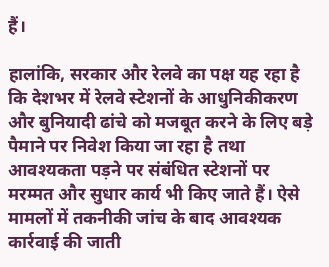हैं।

हालांकि, सरकार और रेलवे का पक्ष यह रहा है कि देशभर में रेलवे स्टेशनों के आधुनिकीकरण और बुनियादी ढांचे को मजबूत करने के लिए बड़े पैमाने पर निवेश किया जा रहा है तथा आवश्यकता पड़ने पर संबंधित स्टेशनों पर मरम्मत और सुधार कार्य भी किए जाते हैं। ऐसे मामलों में तकनीकी जांच के बाद आवश्यक कार्रवाई की जाती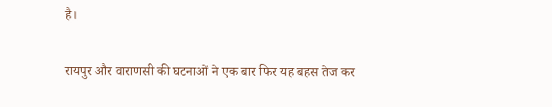है।

रायपुर और वाराणसी की घटनाओं ने एक बार फिर यह बहस तेज कर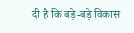दी है कि बड़े-बड़े विकास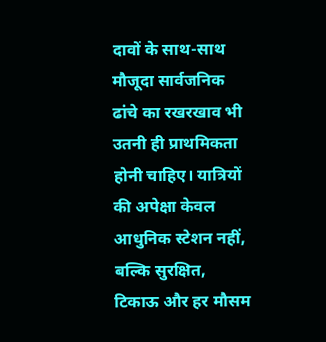दावों के साथ-साथ मौजूदा सार्वजनिक ढांचे का रखरखाव भी उतनी ही प्राथमिकता होनी चाहिए। यात्रियों की अपेक्षा केवल आधुनिक स्टेशन नहीं, बल्कि सुरक्षित, टिकाऊ और हर मौसम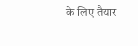के लिए तैयार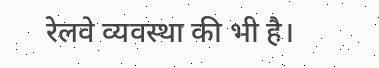रेलवे व्यवस्था की भी है।